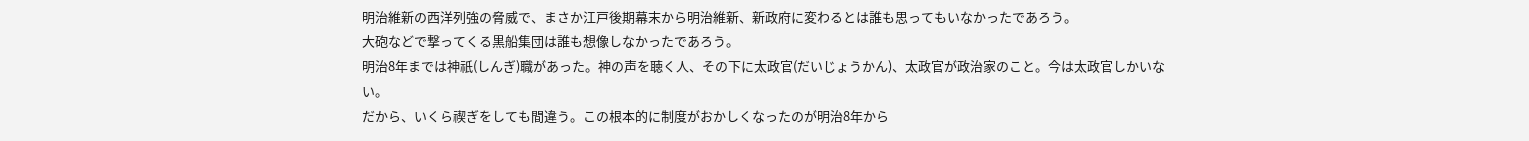明治維新の西洋列強の脅威で、まさか江戸後期幕末から明治維新、新政府に変わるとは誰も思ってもいなかったであろう。
大砲などで撃ってくる黒船集団は誰も想像しなかったであろう。
明治8年までは神祇(しんぎ)職があった。神の声を聴く人、その下に太政官(だいじょうかん)、太政官が政治家のこと。今は太政官しかいない。
だから、いくら禊ぎをしても間違う。この根本的に制度がおかしくなったのが明治8年から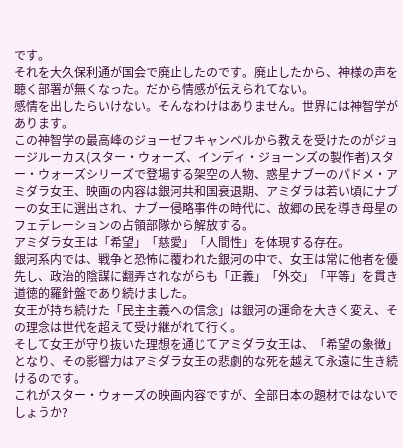です。
それを大久保利通が国会で廃止したのです。廃止したから、神様の声を聴く部署が無くなった。だから情感が伝えられてない。
感情を出したらいけない。そんなわけはありません。世界には神智学があります。
この神智学の最高峰のジョーゼフキャンベルから教えを受けたのがジョージルーカス(スター・ウォーズ、インディ・ジョーンズの製作者)スター・ウォーズシリーズで登場する架空の人物、惑星ナブーのパドメ・アミダラ女王、映画の内容は銀河共和国衰退期、アミダラは若い頃にナブーの女王に選出され、ナブー侵略事件の時代に、故郷の民を導き母星のフェデレーションの占領部隊から解放する。
アミダラ女王は「希望」「慈愛」「人間性」を体現する存在。
銀河系内では、戦争と恐怖に覆われた銀河の中で、女王は常に他者を優先し、政治的陰謀に翻弄されながらも「正義」「外交」「平等」を貫き道徳的羅針盤であり続けました。
女王が持ち続けた「民主主義への信念」は銀河の運命を大きく変え、その理念は世代を超えて受け継がれて行く。
そして女王が守り抜いた理想を通じてアミダラ女王は、「希望の象徴」となり、その影響力はアミダラ女王の悲劇的な死を越えて永遠に生き続けるのです。
これがスター・ウォーズの映画内容ですが、全部日本の題材ではないでしょうか?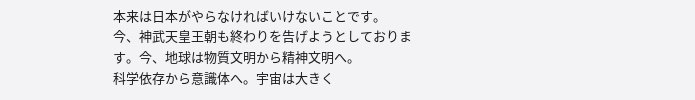本来は日本がやらなければいけないことです。
今、神武天皇王朝も終わりを告げようとしております。今、地球は物質文明から精神文明へ。
科学依存から意識体へ。宇宙は大きく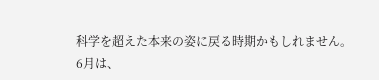科学を超えた本来の姿に戻る時期かもしれません。
6月は、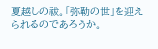夏越しの祓。「弥勒の世」を迎えられるのであろうか。